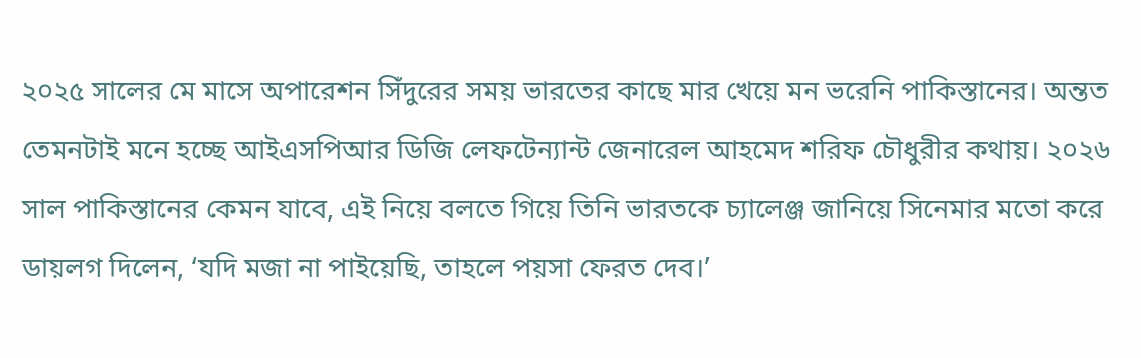২০২৫ সালের মে মাসে অপারেশন সিঁদুরের সময় ভারতের কাছে মার খেয়ে মন ভরেনি পাকিস্তানের। অন্তত তেমনটাই মনে হচ্ছে আইএসপিআর ডিজি লেফটেন্যান্ট জেনারেল আহমেদ শরিফ চৌধুরীর কথায়। ২০২৬ সাল পাকিস্তানের কেমন যাবে, এই নিয়ে বলতে গিয়ে তিনি ভারতকে চ্যালেঞ্জ জানিয়ে সিনেমার মতো করে ডায়লগ দিলেন, ‘যদি মজা না পাইয়েছি, তাহলে পয়সা ফেরত দেব।’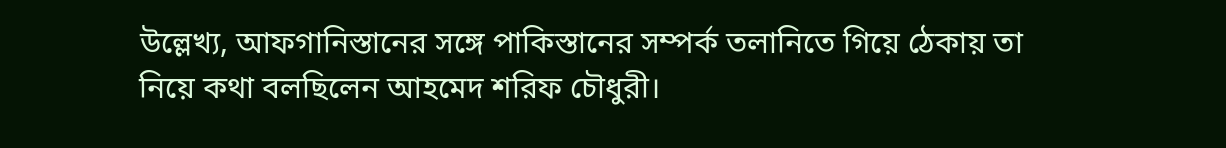উল্লেখ্য, আফগানিস্তানের সঙ্গে পাকিস্তানের সম্পর্ক তলানিতে গিয়ে ঠেকায় তা নিয়ে কথা বলছিলেন আহমেদ শরিফ চৌধুরী।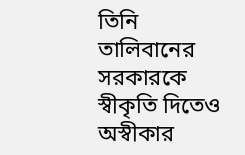তিনি তালিবানের সরকারকে স্বীকৃতি দিতেও অস্বীকার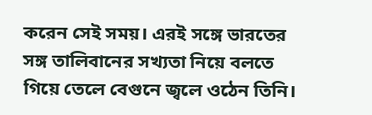করেন সেই সময়। এরই সঙ্গে ভারতের সঙ্গ তালিবানের সখ্যতা নিয়ে বলতে গিয়ে তেলে বেগুনে জ্বলে ওঠেন তিনি।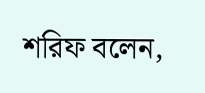শরিফ বলেন,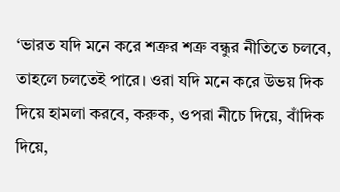‘ভারত যদি মনে করে শত্রুর শত্রু বন্ধুর নীতিতে চলবে, তাহলে চলতেই পারে। ওরা যদি মনে করে উভয় দিক দিয়ে হামলা করবে, করুক, ওপরা নীচে দিয়ে, বাঁদিক দিয়ে,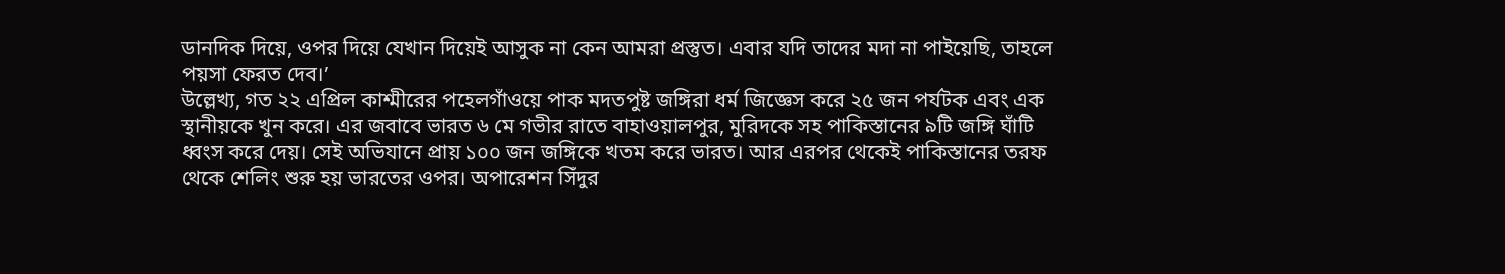ডানদিক দিয়ে, ওপর দিয়ে যেখান দিয়েই আসুক না কেন আমরা প্রস্তুত। এবার যদি তাদের মদা না পাইয়েছি, তাহলে পয়সা ফেরত দেব।’
উল্লেখ্য, গত ২২ এপ্রিল কাশ্মীরের পহেলগাঁওয়ে পাক মদতপুষ্ট জঙ্গিরা ধর্ম জিজ্ঞেস করে ২৫ জন পর্যটক এবং এক স্থানীয়কে খুন করে। এর জবাবে ভারত ৬ মে গভীর রাতে বাহাওয়ালপুর, মুরিদকে সহ পাকিস্তানের ৯টি জঙ্গি ঘাঁটি ধ্বংস করে দেয়। সেই অভিযানে প্রায় ১০০ জন জঙ্গিকে খতম করে ভারত। আর এরপর থেকেই পাকিস্তানের তরফ থেকে শেলিং শুরু হয় ভারতের ওপর। অপারেশন সিঁদুর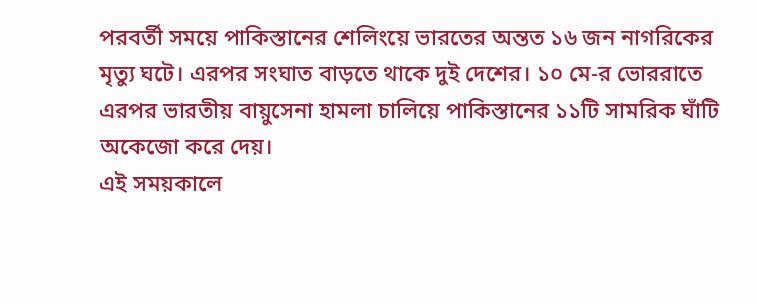পরবর্তী সময়ে পাকিস্তানের শেলিংয়ে ভারতের অন্তত ১৬ জন নাগরিকের মৃত্যু ঘটে। এরপর সংঘাত বাড়তে থাকে দুই দেশের। ১০ মে-র ভোররাতে এরপর ভারতীয় বায়ুসেনা হামলা চালিয়ে পাকিস্তানের ১১টি সামরিক ঘাঁটি অকেজো করে দেয়।
এই সময়কালে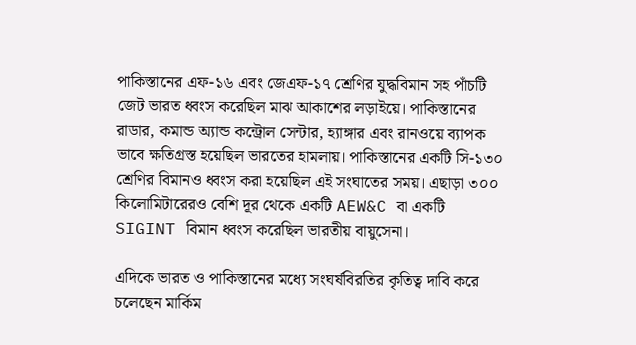পাকিস্তানের এফ-১৬ এবং জেএফ-১৭ শ্রেণির যুদ্ধবিমান সহ পাঁচটি জেট ভারত ধ্বংস করেছিল মাঝ আকাশের লড়াইয়ে। পাকিস্তানের রাডার, কমান্ড অ্যান্ড কন্ট্রোল সেন্টার, হ্যাঙ্গার এবং রানওয়ে ব্যাপক ভাবে ক্ষতিগ্রস্ত হয়েছিল ভারতের হামলায়। পাকিস্তানের একটি সি-১৩০ শ্রেণির বিমানও ধ্বংস করা হয়েছিল এই সংঘাতের সময়। এছাড়া ৩০০ কিলোমিটারেরও বেশি দূর থেকে একটি AEW&C বা একটি SIGINT বিমান ধ্বংস করেছিল ভারতীয় বায়ুসেনা।

এদিকে ভারত ও পাকিস্তানের মধ্যে সংঘর্ষবিরতির কৃতিত্ব দাবি করে চলেছেন মার্কিম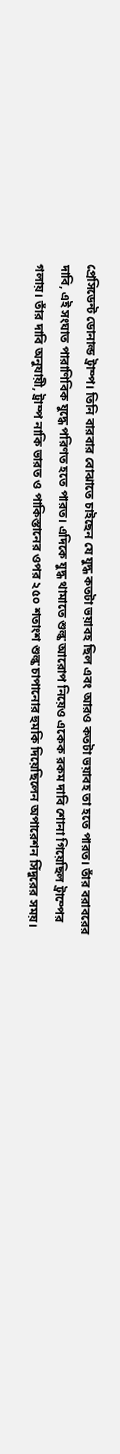প্রেসিডেন্ট ডোনাল্ড ট্রাম্প। তিনি বারবার বোঝাতে চাইছেন যে যুদ্ধ কতটা ভয়াবহ ছিল এবং আরও কতটা ভয়াবহ তা হতে পারত। তাঁর বরাবরের দাবি, এই সংঘাত পারাণিবিক যুদ্ধে পরিণত হতে পারত। এদিকে যুদ্ধ থামাতে শুল্ক আরোপ নিয়েও একেক রকম দাবি শোনা গিয়েছিল ট্রাম্পের গলায়। তাঁর দাবি অনুযায়ী, ট্রাম্প নাকি ভারত ও পাকিস্তানের ওপর ২৫০ শতাংশ শুল্ক চাপানোর হুমকি দিয়েছিলেন অপারেশন সিঁদুরের সময়।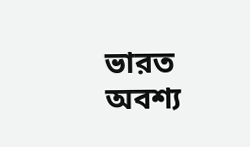ভারত অবশ্য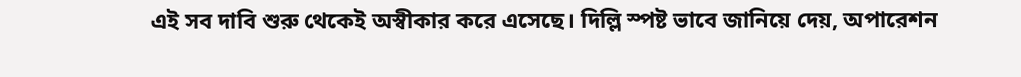এই সব দাবি শুরু থেকেই অস্বীকার করে এসেছে। দিল্লি স্পষ্ট ভাবে জানিয়ে দেয়, অপারেশন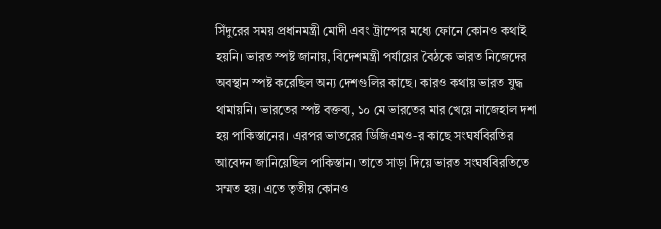সিঁদুরের সময় প্রধানমন্ত্রী মোদী এবং ট্রাম্পের মধ্যে ফোনে কোনও কথাই হয়নি। ভারত স্পষ্ট জানায়, বিদেশমন্ত্রী পর্যায়ের বৈঠকে ভারত নিজেদের অবস্থান স্পষ্ট করেছিল অন্য দেশগুলির কাছে। কারও কথায় ভারত যুদ্ধ থামায়নি। ভারতের স্পষ্ট বক্তব্য, ১০ মে ভারতের মার খেয়ে নাজেহাল দশা হয় পাকিস্তানের। এরপর ভাতরের ডিজিএমও-র কাছে সংঘর্ষবিরতির আবেদন জানিয়েছিল পাকিস্তান। তাতে সাড়া দিয়ে ভারত সংঘর্ষবিরতিতে সম্মত হয়। এতে তৃতীয় কোনও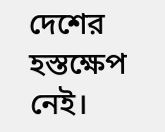দেশের হস্তক্ষেপ নেই।